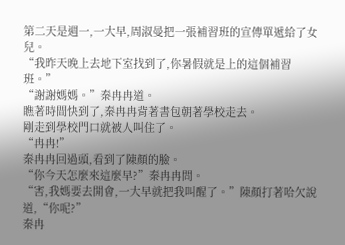第二天是週一,一大早,周淑曼把一張補習班的宣傳單遞給了女兒。
“我昨天晚上去地下室找到了,你暑假就是上的這個補習班。”
“謝謝媽媽。”秦冉冉道。
瞧著時間快到了,秦冉冉背著書包朝著學校走去。
剛走到學校門口就被人叫住了。
“冉冉!”
秦冉冉回過頭,看到了陳顏的臉。
“你今天怎麼來這麼早?”秦冉冉問。
“害,我媽要去開會,一大早就把我叫醒了。”陳顏打著哈欠說道,“你呢?”
秦冉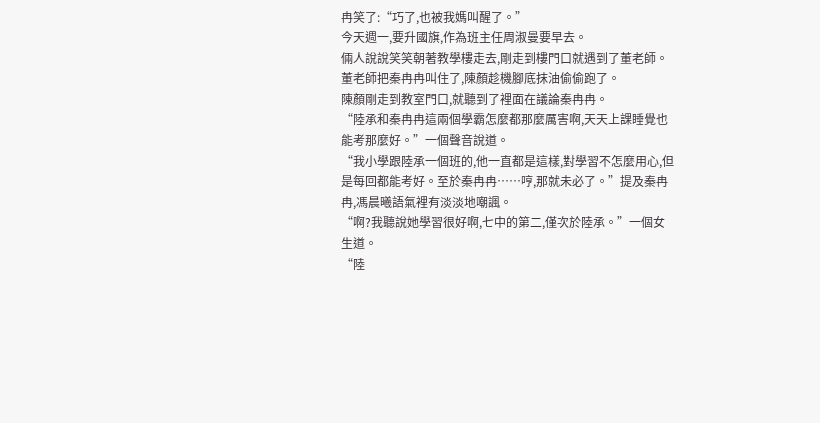冉笑了:“巧了,也被我媽叫醒了。”
今天週一,要升國旗,作為班主任周淑曼要早去。
倆人說說笑笑朝著教學樓走去,剛走到樓門口就遇到了董老師。
董老師把秦冉冉叫住了,陳顏趁機腳底抹油偷偷跑了。
陳顏剛走到教室門口,就聽到了裡面在議論秦冉冉。
“陸承和秦冉冉這兩個學霸怎麼都那麼厲害啊,天天上課睡覺也能考那麼好。”一個聲音說道。
“我小學跟陸承一個班的,他一直都是這樣,對學習不怎麼用心,但是每回都能考好。至於秦冉冉……哼,那就未必了。”提及秦冉冉,馮晨曦語氣裡有淡淡地嘲諷。
“啊?我聽說她學習很好啊,七中的第二,僅次於陸承。”一個女生道。
“陸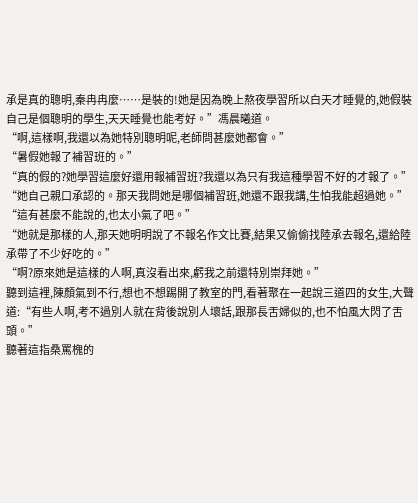承是真的聰明,秦冉冉麼……是裝的!她是因為晚上熬夜學習所以白天才睡覺的,她假裝自己是個聰明的學生,天天睡覺也能考好。”馮晨曦道。
“啊,這樣啊,我還以為她特別聰明呢,老師問甚麼她都會。”
“暑假她報了補習班的。”
“真的假的?她學習這麼好還用報補習班?我還以為只有我這種學習不好的才報了。”
“她自己親口承認的。那天我問她是哪個補習班,她還不跟我講,生怕我能超過她。”
“這有甚麼不能說的,也太小氣了吧。”
“她就是那樣的人,那天她明明說了不報名作文比賽,結果又偷偷找陸承去報名,還給陸承帶了不少好吃的。”
“啊?原來她是這樣的人啊,真沒看出來,虧我之前還特別崇拜她。”
聽到這裡,陳顏氣到不行,想也不想踢開了教室的門,看著聚在一起說三道四的女生,大聲道:“有些人啊,考不過別人就在背後說別人壞話,跟那長舌婦似的,也不怕風大閃了舌頭。”
聽著這指桑罵槐的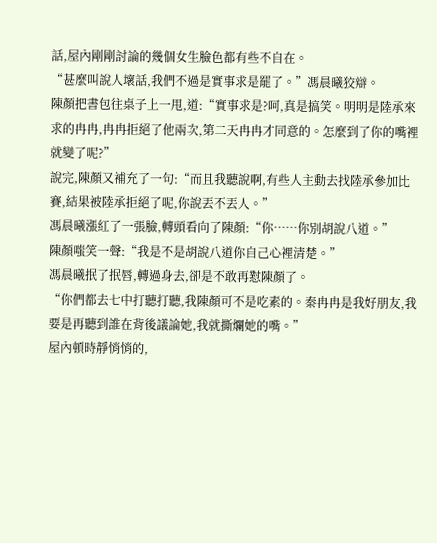話,屋內剛剛討論的幾個女生臉色都有些不自在。
“甚麼叫說人壞話,我們不過是實事求是罷了。”馮晨曦狡辯。
陳顏把書包往桌子上一甩,道:“實事求是?呵,真是搞笑。明明是陸承來求的冉冉,冉冉拒絕了他兩次,第二天冉冉才同意的。怎麼到了你的嘴裡就變了呢?”
說完,陳顏又補充了一句:“而且我聽說啊,有些人主動去找陸承參加比賽,結果被陸承拒絕了呢,你說丟不丟人。”
馮晨曦漲紅了一張臉,轉頭看向了陳顏:“你……你別胡說八道。”
陳顏嗤笑一聲:“我是不是胡說八道你自己心裡清楚。”
馮晨曦抿了抿唇,轉過身去,卻是不敢再懟陳顏了。
“你們都去七中打聽打聽,我陳顏可不是吃素的。秦冉冉是我好朋友,我要是再聽到誰在背後議論她,我就撕爛她的嘴。”
屋內頓時靜悄悄的,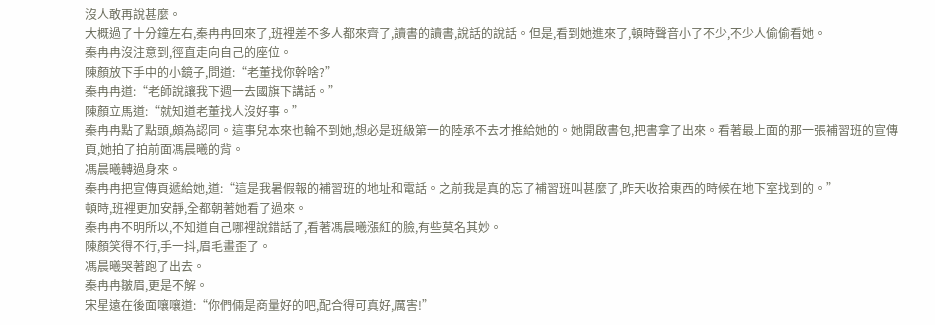沒人敢再說甚麼。
大概過了十分鐘左右,秦冉冉回來了,班裡差不多人都來齊了,讀書的讀書,說話的說話。但是,看到她進來了,頓時聲音小了不少,不少人偷偷看她。
秦冉冉沒注意到,徑直走向自己的座位。
陳顏放下手中的小鏡子,問道:“老董找你幹啥?”
秦冉冉道:“老師說讓我下週一去國旗下講話。”
陳顏立馬道:“就知道老董找人沒好事。”
秦冉冉點了點頭,頗為認同。這事兒本來也輪不到她,想必是班級第一的陸承不去才推給她的。她開啟書包,把書拿了出來。看著最上面的那一張補習班的宣傳頁,她拍了拍前面馮晨曦的背。
馮晨曦轉過身來。
秦冉冉把宣傳頁遞給她,道:“這是我暑假報的補習班的地址和電話。之前我是真的忘了補習班叫甚麼了,昨天收拾東西的時候在地下室找到的。”
頓時,班裡更加安靜,全都朝著她看了過來。
秦冉冉不明所以,不知道自己哪裡說錯話了,看著馮晨曦漲紅的臉,有些莫名其妙。
陳顏笑得不行,手一抖,眉毛畫歪了。
馮晨曦哭著跑了出去。
秦冉冉皺眉,更是不解。
宋星遠在後面嚷嚷道:“你們倆是商量好的吧,配合得可真好,厲害!”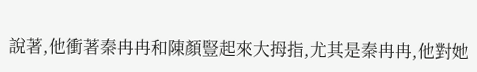說著,他衝著秦冉冉和陳顏豎起來大拇指,尤其是秦冉冉,他對她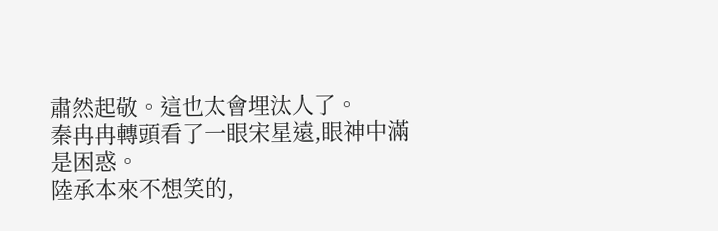肅然起敬。這也太會埋汰人了。
秦冉冉轉頭看了一眼宋星遠,眼神中滿是困惑。
陸承本來不想笑的,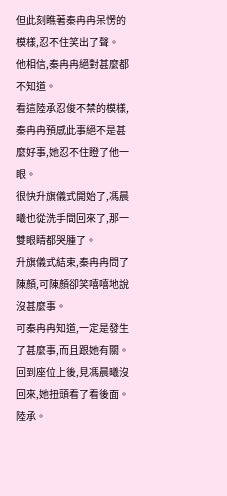但此刻瞧著秦冉冉呆愣的模樣,忍不住笑出了聲。
他相信,秦冉冉絕對甚麼都不知道。
看這陸承忍俊不禁的模樣,秦冉冉預感此事絕不是甚麼好事,她忍不住瞪了他一眼。
很快升旗儀式開始了,馮晨曦也從洗手間回來了,那一雙眼睛都哭腫了。
升旗儀式結束,秦冉冉問了陳顏,可陳顏卻笑嘻嘻地說沒甚麼事。
可秦冉冉知道,一定是發生了甚麼事,而且跟她有關。回到座位上後,見馮晨曦沒回來,她扭頭看了看後面。
陸承。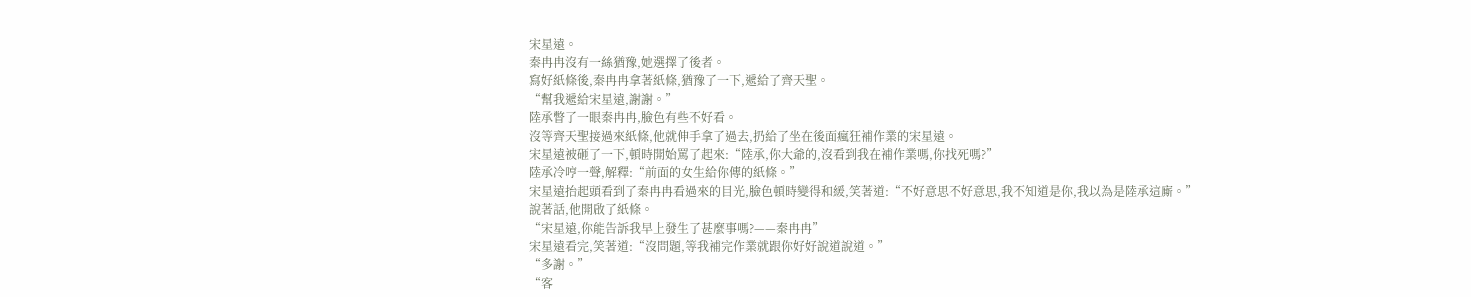宋星遠。
秦冉冉沒有一絲猶豫,她選擇了後者。
寫好紙條後,秦冉冉拿著紙條,猶豫了一下,遞給了齊天聖。
“幫我遞給宋星遠,謝謝。”
陸承瞥了一眼秦冉冉,臉色有些不好看。
沒等齊天聖接過來紙條,他就伸手拿了過去,扔給了坐在後面瘋狂補作業的宋星遠。
宋星遠被砸了一下,頓時開始罵了起來:“陸承,你大爺的,沒看到我在補作業嗎,你找死嗎?”
陸承冷哼一聲,解釋:“前面的女生給你傳的紙條。”
宋星遠抬起頭看到了秦冉冉看過來的目光,臉色頓時變得和緩,笑著道:“不好意思不好意思,我不知道是你,我以為是陸承這廝。”
說著話,他開啟了紙條。
“宋星遠,你能告訴我早上發生了甚麼事嗎?——秦冉冉”
宋星遠看完,笑著道:“沒問題,等我補完作業就跟你好好說道說道。”
“多謝。”
“客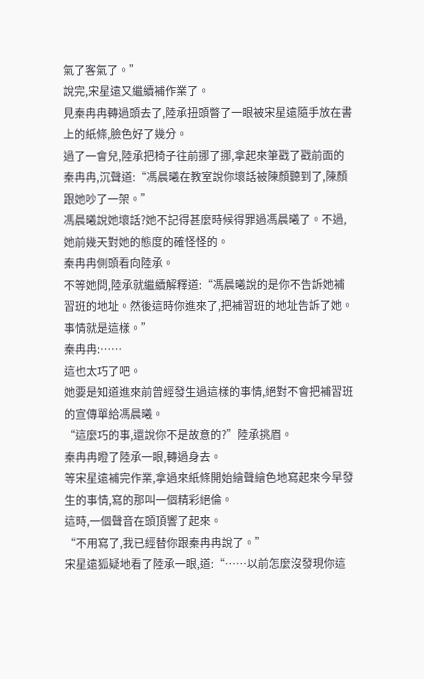氣了客氣了。”
說完,宋星遠又繼續補作業了。
見秦冉冉轉過頭去了,陸承扭頭瞥了一眼被宋星遠隨手放在書上的紙條,臉色好了幾分。
過了一會兒,陸承把椅子往前挪了挪,拿起來筆戳了戳前面的秦冉冉,沉聲道:“馮晨曦在教室說你壞話被陳顏聽到了,陳顏跟她吵了一架。”
馮晨曦說她壞話?她不記得甚麼時候得罪過馮晨曦了。不過,她前幾天對她的態度的確怪怪的。
秦冉冉側頭看向陸承。
不等她問,陸承就繼續解釋道:“馮晨曦說的是你不告訴她補習班的地址。然後這時你進來了,把補習班的地址告訴了她。事情就是這樣。”
秦冉冉:……
這也太巧了吧。
她要是知道進來前曾經發生過這樣的事情,絕對不會把補習班的宣傳單給馮晨曦。
“這麼巧的事,還說你不是故意的?”陸承挑眉。
秦冉冉瞪了陸承一眼,轉過身去。
等宋星遠補完作業,拿過來紙條開始繪聲繪色地寫起來今早發生的事情,寫的那叫一個精彩絕倫。
這時,一個聲音在頭頂響了起來。
“不用寫了,我已經替你跟秦冉冉說了。”
宋星遠狐疑地看了陸承一眼,道:“……以前怎麼沒發現你這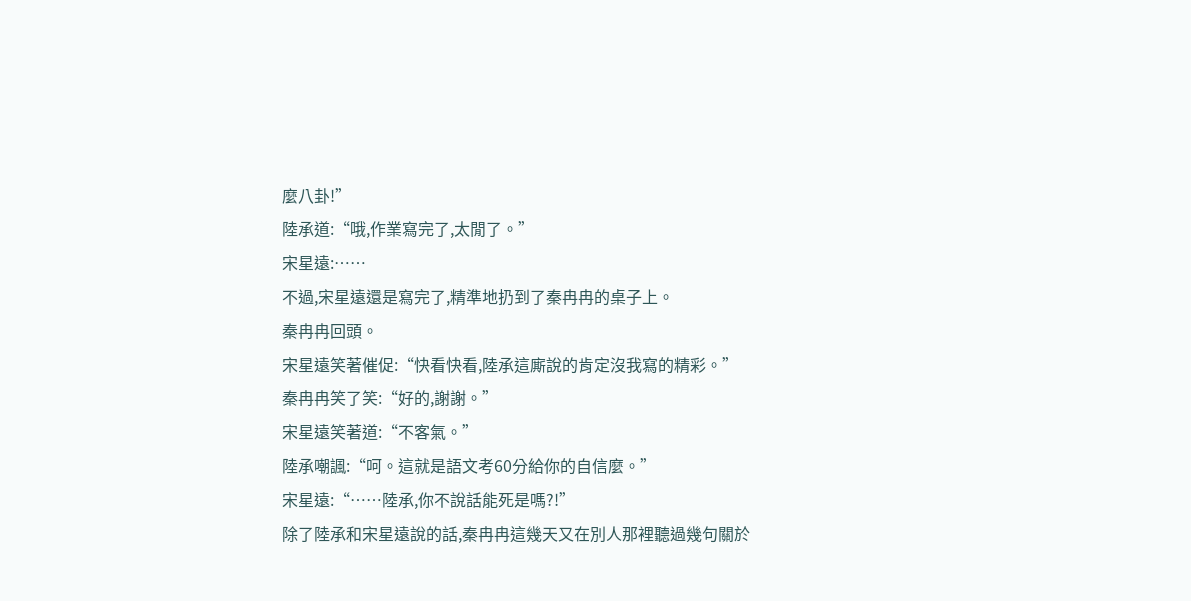麼八卦!”
陸承道:“哦,作業寫完了,太閒了。”
宋星遠:……
不過,宋星遠還是寫完了,精準地扔到了秦冉冉的桌子上。
秦冉冉回頭。
宋星遠笑著催促:“快看快看,陸承這廝說的肯定沒我寫的精彩。”
秦冉冉笑了笑:“好的,謝謝。”
宋星遠笑著道:“不客氣。”
陸承嘲諷:“呵。這就是語文考60分給你的自信麼。”
宋星遠:“……陸承,你不說話能死是嗎?!”
除了陸承和宋星遠說的話,秦冉冉這幾天又在別人那裡聽過幾句關於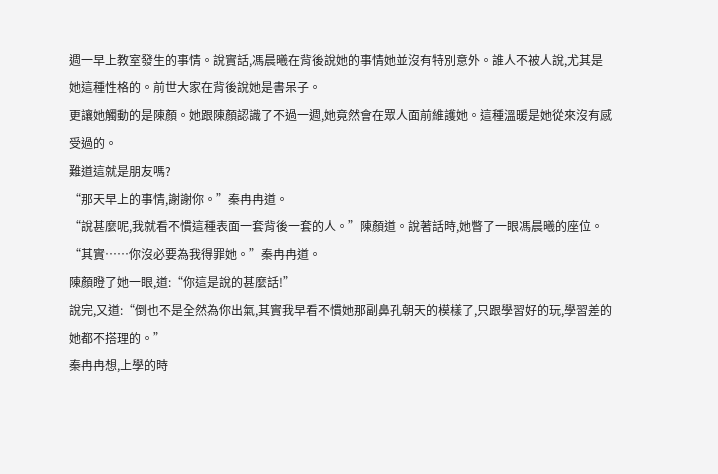週一早上教室發生的事情。說實話,馮晨曦在背後說她的事情她並沒有特別意外。誰人不被人說,尤其是她這種性格的。前世大家在背後說她是書呆子。
更讓她觸動的是陳顏。她跟陳顏認識了不過一週,她竟然會在眾人面前維護她。這種溫暖是她從來沒有感受過的。
難道這就是朋友嗎?
“那天早上的事情,謝謝你。”秦冉冉道。
“說甚麼呢,我就看不慣這種表面一套背後一套的人。”陳顏道。說著話時,她瞥了一眼馮晨曦的座位。
“其實……你沒必要為我得罪她。”秦冉冉道。
陳顏瞪了她一眼,道:“你這是說的甚麼話!”
說完,又道:“倒也不是全然為你出氣,其實我早看不慣她那副鼻孔朝天的模樣了,只跟學習好的玩,學習差的她都不搭理的。”
秦冉冉想,上學的時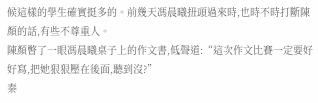候這樣的學生確實挺多的。前幾天馮晨曦扭頭過來時,也時不時打斷陳顏的話,有些不尊重人。
陳顏瞥了一眼馮晨曦桌子上的作文書,低聲道:“這次作文比賽一定要好好寫,把她狠狠壓在後面,聽到沒?”
秦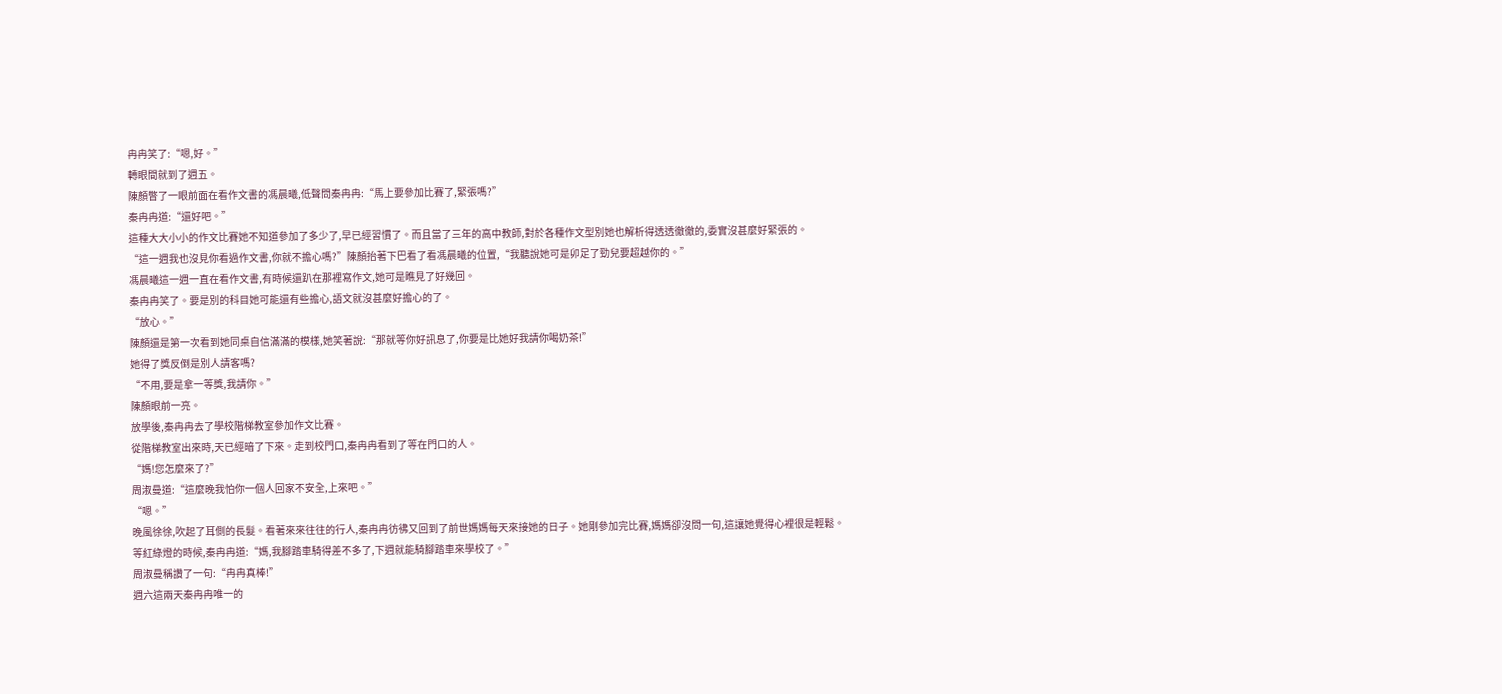冉冉笑了:“嗯,好。”
轉眼間就到了週五。
陳顏瞥了一眼前面在看作文書的馮晨曦,低聲問秦冉冉:“馬上要參加比賽了,緊張嗎?”
秦冉冉道:“還好吧。”
這種大大小小的作文比賽她不知道參加了多少了,早已經習慣了。而且當了三年的高中教師,對於各種作文型別她也解析得透透徹徹的,委實沒甚麼好緊張的。
“這一週我也沒見你看過作文書,你就不擔心嗎?”陳顏抬著下巴看了看馮晨曦的位置,“我聽說她可是卯足了勁兒要超越你的。”
馮晨曦這一週一直在看作文書,有時候還趴在那裡寫作文,她可是瞧見了好幾回。
秦冉冉笑了。要是別的科目她可能還有些擔心,語文就沒甚麼好擔心的了。
“放心。”
陳顏還是第一次看到她同桌自信滿滿的模樣,她笑著說:“那就等你好訊息了,你要是比她好我請你喝奶茶!”
她得了獎反倒是別人請客嗎?
“不用,要是拿一等獎,我請你。”
陳顏眼前一亮。
放學後,秦冉冉去了學校階梯教室參加作文比賽。
從階梯教室出來時,天已經暗了下來。走到校門口,秦冉冉看到了等在門口的人。
“媽!您怎麼來了?”
周淑曼道:“這麼晚我怕你一個人回家不安全,上來吧。”
“嗯。”
晚風徐徐,吹起了耳側的長髮。看著來來往往的行人,秦冉冉彷彿又回到了前世媽媽每天來接她的日子。她剛參加完比賽,媽媽卻沒問一句,這讓她覺得心裡很是輕鬆。
等紅綠燈的時候,秦冉冉道:“媽,我腳踏車騎得差不多了,下週就能騎腳踏車來學校了。”
周淑曼稱讚了一句:“冉冉真棒!”
週六這兩天秦冉冉唯一的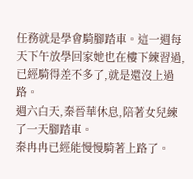任務就是學會騎腳踏車。這一週每天下午放學回家她也在樓下練習過,已經騎得差不多了,就是還沒上過路。
週六白天,秦晉華休息,陪著女兒練了一天腳踏車。
秦冉冉已經能慢慢騎著上路了。